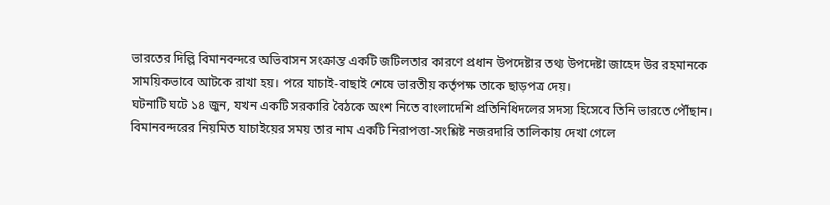ভারতের দিল্লি বিমানবন্দরে অভিবাসন সংক্রান্ত একটি জটিলতার কারণে প্রধান উপদেষ্টার তথ্য উপদেষ্টা জাহেদ উর রহমানকে সাময়িকভাবে আটকে রাখা হয়। পরে যাচাই-বাছাই শেষে ভারতীয় কর্তৃপক্ষ তাকে ছাড়পত্র দেয়।
ঘটনাটি ঘটে ১৪ জুন, যখন একটি সরকারি বৈঠকে অংশ নিতে বাংলাদেশি প্রতিনিধিদলের সদস্য হিসেবে তিনি ভারতে পৌঁছান। বিমানবন্দরের নিয়মিত যাচাইয়ের সময় তার নাম একটি নিরাপত্তা-সংশ্লিষ্ট নজরদারি তালিকায় দেখা গেলে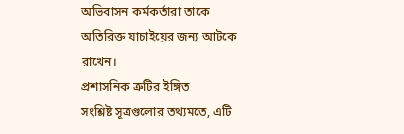অভিবাসন কর্মকর্তারা তাকে অতিরিক্ত যাচাইয়ের জন্য আটকে রাখেন।
প্রশাসনিক ত্রুটির ইঙ্গিত
সংশ্লিষ্ট সূত্রগুলোর তথ্যমতে, এটি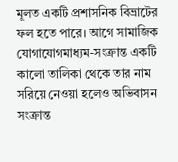মূলত একটি প্রশাসনিক বিভ্রাটের ফল হতে পারে। আগে সামাজিক যোগাযোগমাধ্যম-সংক্রান্ত একটি কালো তালিকা থেকে তার নাম সরিয়ে নেওয়া হলেও অভিবাসন সংক্রান্ত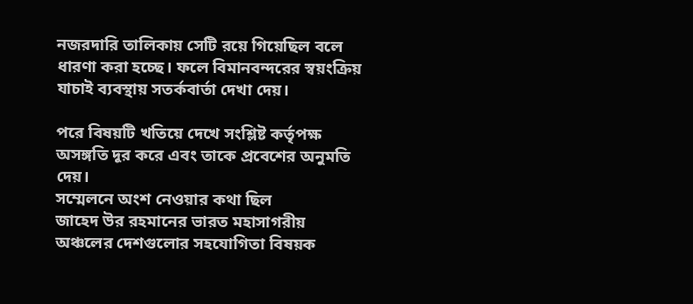নজরদারি তালিকায় সেটি রয়ে গিয়েছিল বলে ধারণা করা হচ্ছে। ফলে বিমানবন্দরের স্বয়ংক্রিয় যাচাই ব্যবস্থায় সতর্কবার্তা দেখা দেয়।

পরে বিষয়টি খতিয়ে দেখে সংশ্লিষ্ট কর্তৃপক্ষ অসঙ্গতি দূর করে এবং তাকে প্রবেশের অনুমতি দেয়।
সম্মেলনে অংশ নেওয়ার কথা ছিল
জাহেদ উর রহমানের ভারত মহাসাগরীয় অঞ্চলের দেশগুলোর সহযোগিতা বিষয়ক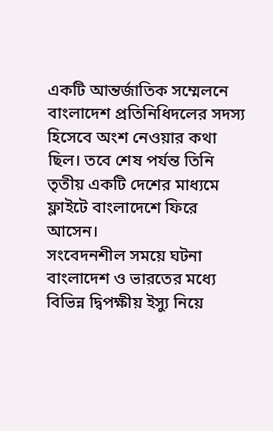একটি আন্তর্জাতিক সম্মেলনে বাংলাদেশ প্রতিনিধিদলের সদস্য হিসেবে অংশ নেওয়ার কথা ছিল। তবে শেষ পর্যন্ত তিনি তৃতীয় একটি দেশের মাধ্যমে ফ্লাইটে বাংলাদেশে ফিরে আসেন।
সংবেদনশীল সময়ে ঘটনা
বাংলাদেশ ও ভারতের মধ্যে বিভিন্ন দ্বিপক্ষীয় ইস্যু নিয়ে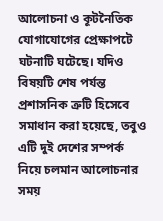আলোচনা ও কূটনৈতিক যোগাযোগের প্রেক্ষাপটে ঘটনাটি ঘটেছে। যদিও বিষয়টি শেষ পর্যন্ত প্রশাসনিক ত্রুটি হিসেবে সমাধান করা হয়েছে, তবুও এটি দুই দেশের সম্পর্ক নিয়ে চলমান আলোচনার সময়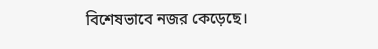বিশেষভাবে নজর কেড়েছে।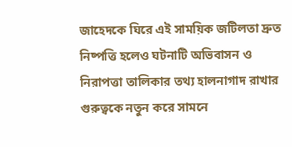জাহেদকে ঘিরে এই সাময়িক জটিলতা দ্রুত নিষ্পত্তি হলেও ঘটনাটি অভিবাসন ও নিরাপত্তা তালিকার তথ্য হালনাগাদ রাখার গুরুত্বকে নতুন করে সামনে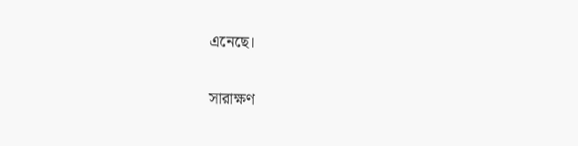এনেছে।

সারাক্ষণ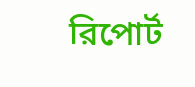রিপোর্ট